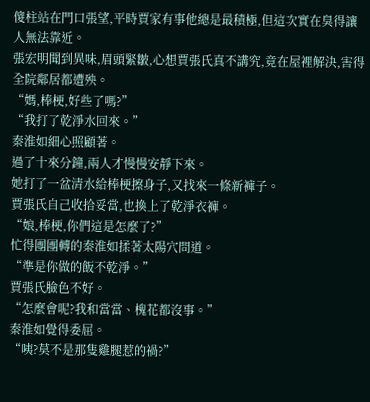傻柱站在門口張望,平時賈家有事他總是最積極,但這次實在臭得讓人無法靠近。
張宏明聞到異味,眉頭緊皺,心想賈張氏真不講究,竟在屋裡解決,害得全院鄰居都遭殃。
“媽,棒梗,好些了嗎?”
“我打了乾淨水回來。”
秦淮如細心照顧著。
過了十來分鐘,兩人才慢慢安靜下來。
她打了一盆清水給棒梗擦身子,又找來一條新褲子。
賈張氏自己收拾妥當,也換上了乾淨衣褲。
“娘,棒梗,你們這是怎麼了?”
忙得團團轉的秦淮如揉著太陽穴問道。
“準是你做的飯不乾淨。”
賈張氏臉色不好。
“怎麼會呢?我和當當、槐花都沒事。”
秦淮如覺得委屈。
“咦?莫不是那隻雞腿惹的禍?”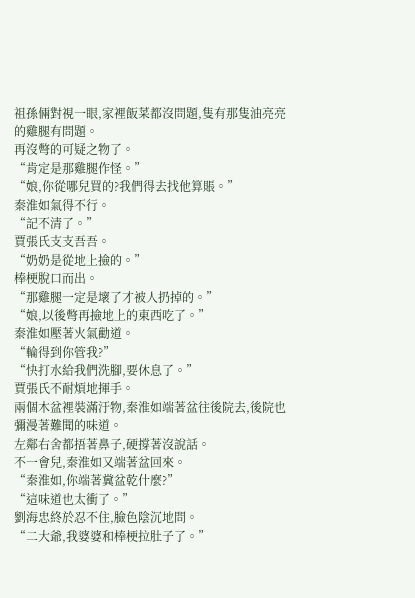祖孫倆對視一眼,家裡飯菜都沒問題,隻有那隻油亮亮的雞腿有問題。
再沒彆的可疑之物了。
“肯定是那雞腿作怪。”
“娘,你從哪兒買的?我們得去找他算賬。”
秦淮如氣得不行。
“記不清了。”
賈張氏支支吾吾。
“奶奶是從地上撿的。”
棒梗脫口而出。
“那雞腿一定是壞了才被人扔掉的。”
“娘,以後彆再撿地上的東西吃了。”
秦淮如壓著火氣勸道。
“輪得到你管我?”
“快打水給我們洗腳,要休息了。”
賈張氏不耐煩地揮手。
兩個木盆裡裝滿汙物,秦淮如端著盆往後院去,後院也彌漫著難聞的味道。
左鄰右舍都捂著鼻子,硬撐著沒說話。
不一會兒,秦淮如又端著盆回來。
“秦淮如,你端著糞盆乾什麼?”
“這味道也太衝了。”
劉海忠終於忍不住,臉色陰沉地問。
“二大爺,我婆婆和棒梗拉肚子了。”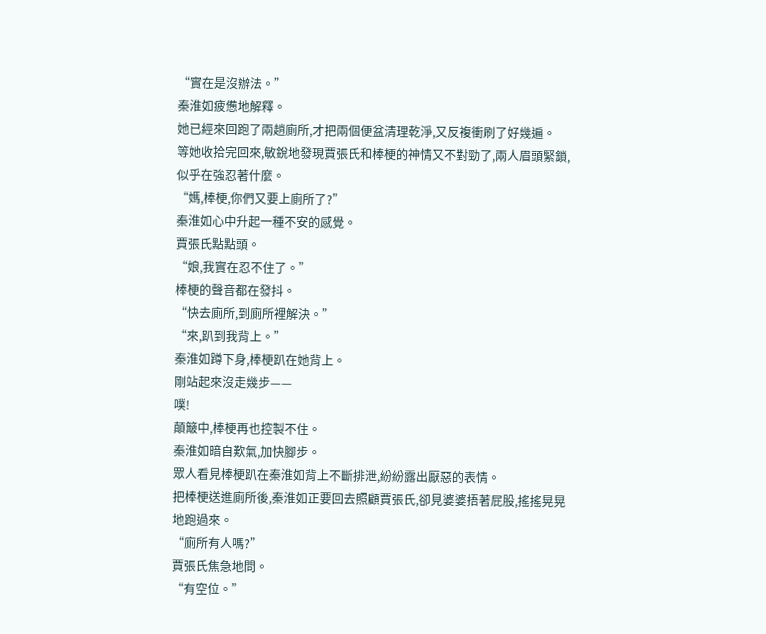“實在是沒辦法。”
秦淮如疲憊地解釋。
她已經來回跑了兩趟廁所,才把兩個便盆清理乾淨,又反複衝刷了好幾遍。
等她收拾完回來,敏銳地發現賈張氏和棒梗的神情又不對勁了,兩人眉頭緊鎖,似乎在強忍著什麼。
“媽,棒梗,你們又要上廁所了?”
秦淮如心中升起一種不安的感覺。
賈張氏點點頭。
“娘,我實在忍不住了。”
棒梗的聲音都在發抖。
“快去廁所,到廁所裡解決。”
“來,趴到我背上。”
秦淮如蹲下身,棒梗趴在她背上。
剛站起來沒走幾步——
噗!
顛簸中,棒梗再也控製不住。
秦淮如暗自歎氣,加快腳步。
眾人看見棒梗趴在秦淮如背上不斷排泄,紛紛露出厭惡的表情。
把棒梗送進廁所後,秦淮如正要回去照顧賈張氏,卻見婆婆捂著屁股,搖搖晃晃地跑過來。
“廁所有人嗎?”
賈張氏焦急地問。
“有空位。”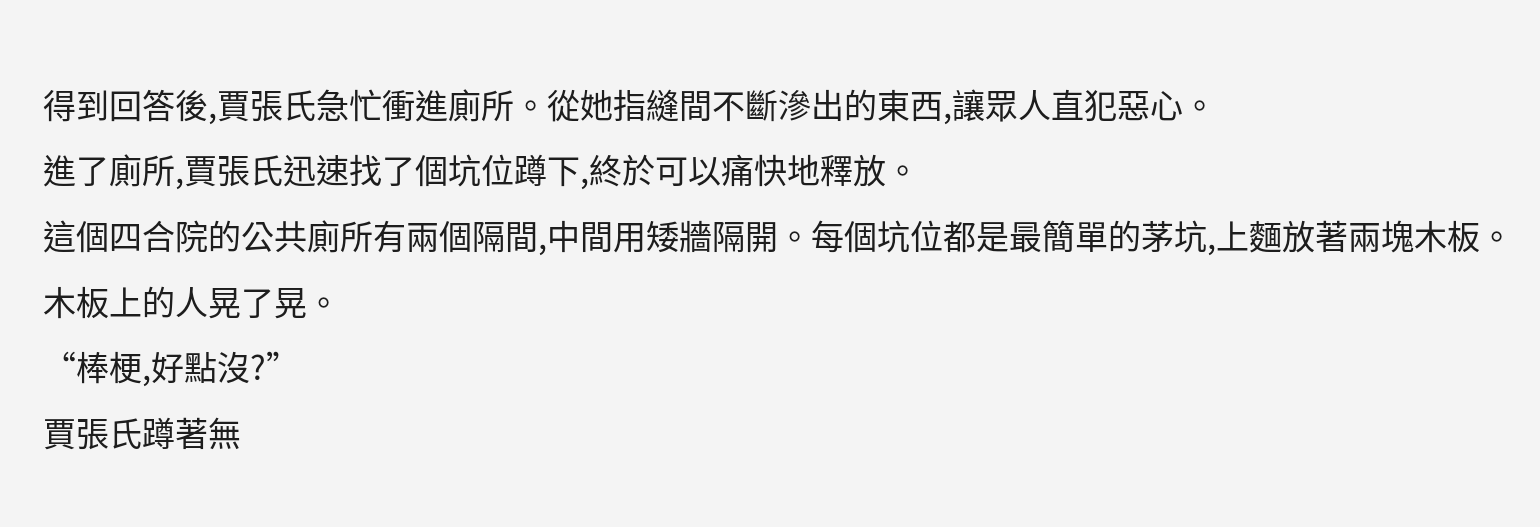得到回答後,賈張氏急忙衝進廁所。從她指縫間不斷滲出的東西,讓眾人直犯惡心。
進了廁所,賈張氏迅速找了個坑位蹲下,終於可以痛快地釋放。
這個四合院的公共廁所有兩個隔間,中間用矮牆隔開。每個坑位都是最簡單的茅坑,上麵放著兩塊木板。
木板上的人晃了晃。
“棒梗,好點沒?”
賈張氏蹲著無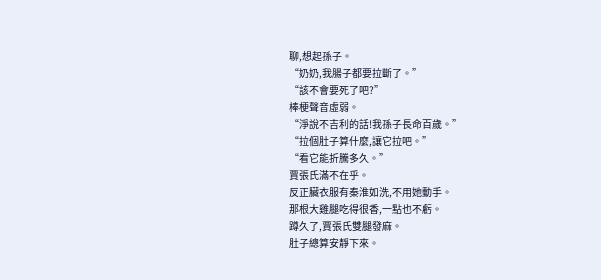聊,想起孫子。
“奶奶,我腸子都要拉斷了。”
“該不會要死了吧?”
棒梗聲音虛弱。
“淨說不吉利的話!我孫子長命百歲。”
“拉個肚子算什麼,讓它拉吧。”
“看它能折騰多久。”
賈張氏滿不在乎。
反正臟衣服有秦淮如洗,不用她動手。
那根大雞腿吃得很香,一點也不虧。
蹲久了,賈張氏雙腿發麻。
肚子總算安靜下來。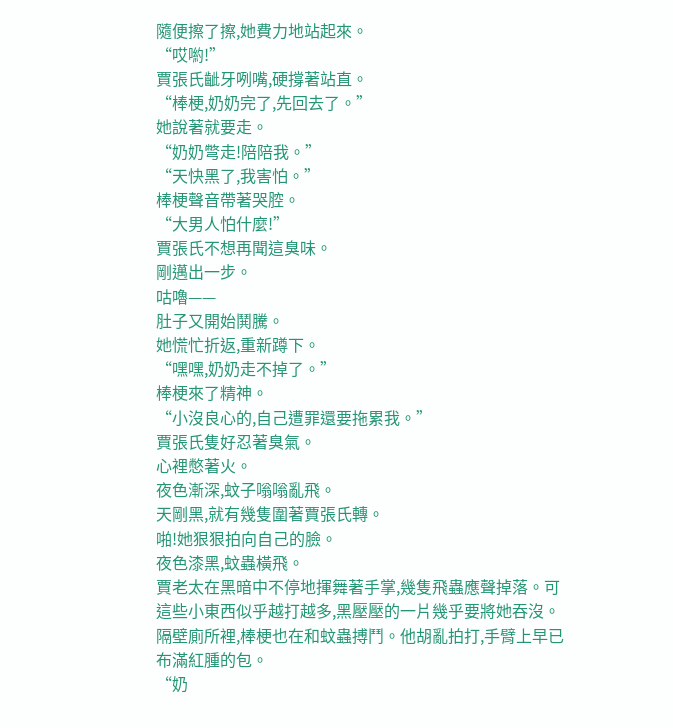隨便擦了擦,她費力地站起來。
“哎喲!”
賈張氏齜牙咧嘴,硬撐著站直。
“棒梗,奶奶完了,先回去了。”
她說著就要走。
“奶奶彆走!陪陪我。”
“天快黑了,我害怕。”
棒梗聲音帶著哭腔。
“大男人怕什麼!”
賈張氏不想再聞這臭味。
剛邁出一步。
咕嚕——
肚子又開始鬨騰。
她慌忙折返,重新蹲下。
“嘿嘿,奶奶走不掉了。”
棒梗來了精神。
“小沒良心的,自己遭罪還要拖累我。”
賈張氏隻好忍著臭氣。
心裡憋著火。
夜色漸深,蚊子嗡嗡亂飛。
天剛黑,就有幾隻圍著賈張氏轉。
啪!她狠狠拍向自己的臉。
夜色漆黑,蚊蟲橫飛。
賈老太在黑暗中不停地揮舞著手掌,幾隻飛蟲應聲掉落。可這些小東西似乎越打越多,黑壓壓的一片幾乎要將她吞沒。
隔壁廁所裡,棒梗也在和蚊蟲搏鬥。他胡亂拍打,手臂上早已布滿紅腫的包。
“奶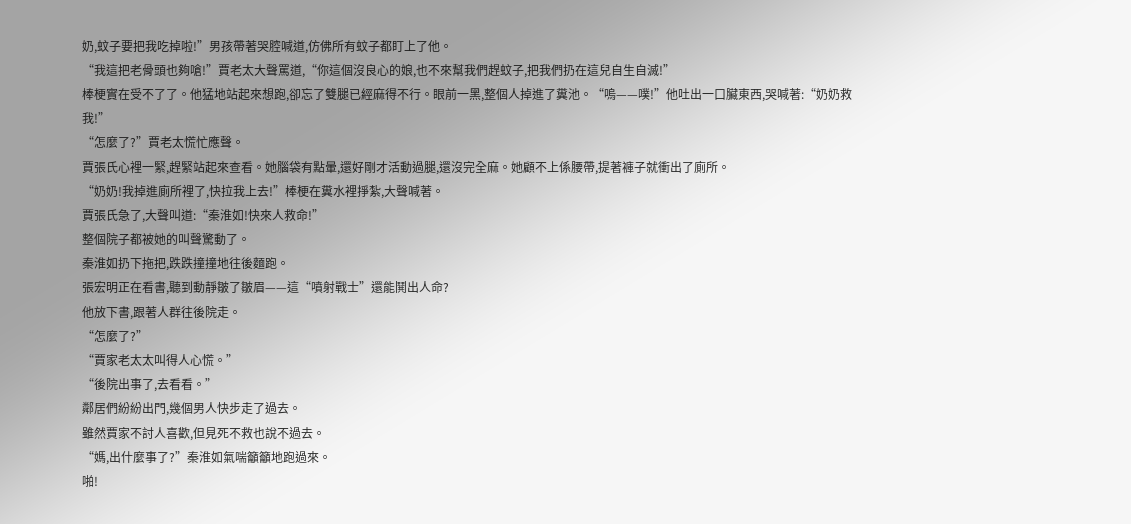奶,蚊子要把我吃掉啦!”男孩帶著哭腔喊道,仿佛所有蚊子都盯上了他。
“我這把老骨頭也夠嗆!”賈老太大聲罵道,“你這個沒良心的娘,也不來幫我們趕蚊子,把我們扔在這兒自生自滅!”
棒梗實在受不了了。他猛地站起來想跑,卻忘了雙腿已經麻得不行。眼前一黑,整個人掉進了糞池。“嗚——噗!”他吐出一口臟東西,哭喊著:“奶奶救我!”
“怎麼了?”賈老太慌忙應聲。
賈張氏心裡一緊,趕緊站起來查看。她腦袋有點暈,還好剛才活動過腿,還沒完全麻。她顧不上係腰帶,提著褲子就衝出了廁所。
“奶奶!我掉進廁所裡了,快拉我上去!”棒梗在糞水裡掙紮,大聲喊著。
賈張氏急了,大聲叫道:“秦淮如!快來人救命!”
整個院子都被她的叫聲驚動了。
秦淮如扔下拖把,跌跌撞撞地往後麵跑。
張宏明正在看書,聽到動靜皺了皺眉——這“噴射戰士”還能鬨出人命?
他放下書,跟著人群往後院走。
“怎麼了?”
“賈家老太太叫得人心慌。”
“後院出事了,去看看。”
鄰居們紛紛出門,幾個男人快步走了過去。
雖然賈家不討人喜歡,但見死不救也說不過去。
“媽,出什麼事了?”秦淮如氣喘籲籲地跑過來。
啪!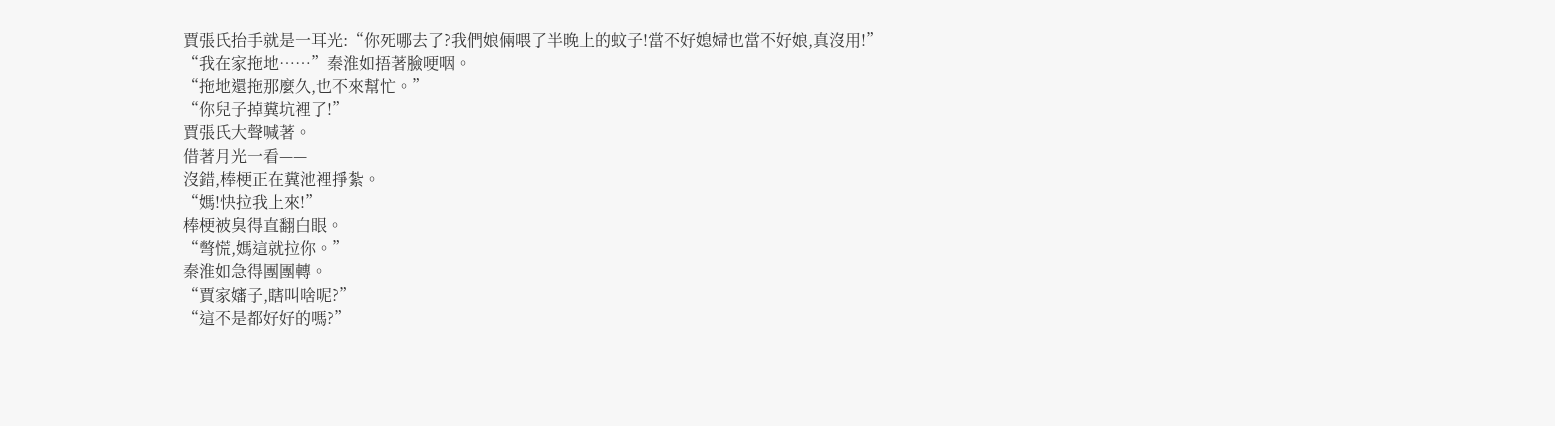賈張氏抬手就是一耳光:“你死哪去了?我們娘倆喂了半晚上的蚊子!當不好媳婦也當不好娘,真沒用!”
“我在家拖地……”秦淮如捂著臉哽咽。
“拖地還拖那麼久,也不來幫忙。”
“你兒子掉糞坑裡了!”
賈張氏大聲喊著。
借著月光一看——
沒錯,棒梗正在糞池裡掙紮。
“媽!快拉我上來!”
棒梗被臭得直翻白眼。
“彆慌,媽這就拉你。”
秦淮如急得團團轉。
“賈家嬸子,瞎叫啥呢?”
“這不是都好好的嗎?”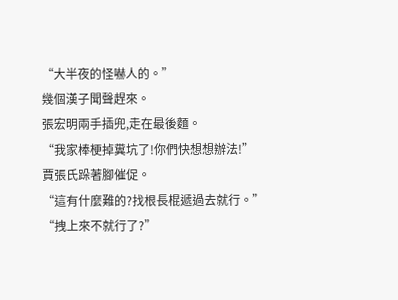“大半夜的怪嚇人的。”
幾個漢子聞聲趕來。
張宏明兩手插兜,走在最後麵。
“我家棒梗掉糞坑了!你們快想想辦法!”
賈張氏跺著腳催促。
“這有什麼難的?找根長棍遞過去就行。”
“拽上來不就行了?”